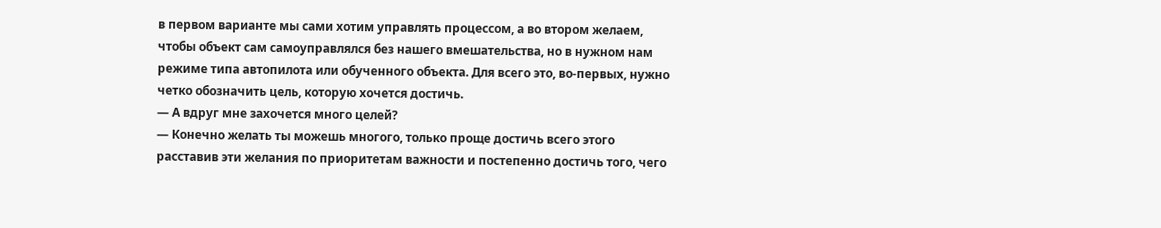в первом варианте мы сами хотим управлять процессом, а во втором желаем, чтобы объект сам самоуправлялся без нашего вмешательства, но в нужном нам режиме типа автопилота или обученного объекта. Для всего это, во-первых, нужно четко обозначить цель, которую хочется достичь.
— А вдруг мне захочется много целей?
— Конечно желать ты можешь многого, только проще достичь всего этого расставив эти желания по приоритетам важности и постепенно достичь того, чего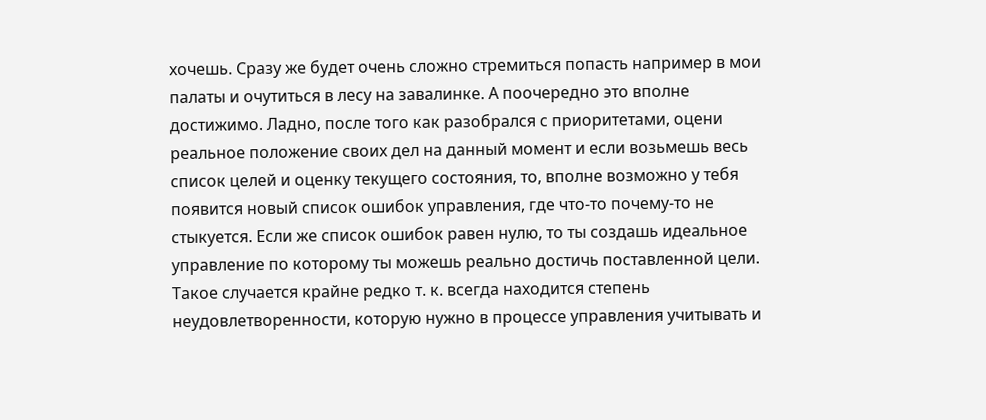хочешь. Сразу же будет очень сложно стремиться попасть например в мои палаты и очутиться в лесу на завалинке. А поочередно это вполне достижимо. Ладно, после того как разобрался с приоритетами, оцени реальное положение своих дел на данный момент и если возьмешь весь список целей и оценку текущего состояния, то, вполне возможно у тебя появится новый список ошибок управления, где что-то почему-то не стыкуется. Если же список ошибок равен нулю, то ты создашь идеальное управление по которому ты можешь реально достичь поставленной цели. Такое случается крайне редко т. к. всегда находится степень неудовлетворенности, которую нужно в процессе управления учитывать и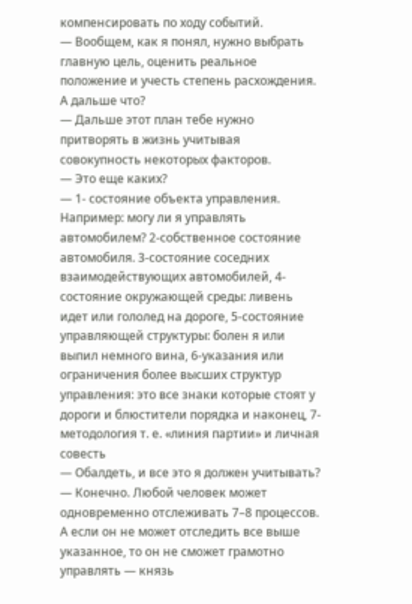компенсировать по ходу событий.
— Вообщем, как я понял, нужно выбрать главную цель, оценить реальное положение и учесть степень расхождения. А дальше что?
— Дальше этот план тебе нужно притворять в жизнь учитывая совокупность некоторых факторов.
— Это еще каких?
— 1- состояние объекта управления. Например: могу ли я управлять автомобилем? 2-собственное состояние автомобиля. 3-состояние соседних взаимодействующих автомобилей, 4-состояние окружающей среды: ливень идет или гололед на дороге, 5-состояние управляющей структуры: болен я или выпил немного вина, 6-указания или ограничения более высших структур управления: это все знаки которые стоят у дороги и блюстители порядка и наконец, 7-методология т. е. «линия партии» и личная совесть
— Обалдеть, и все это я должен учитывать?
— Конечно. Любой человек может одновременно отслеживать 7–8 процессов. А если он не может отследить все выше указанное, то он не сможет грамотно управлять — князь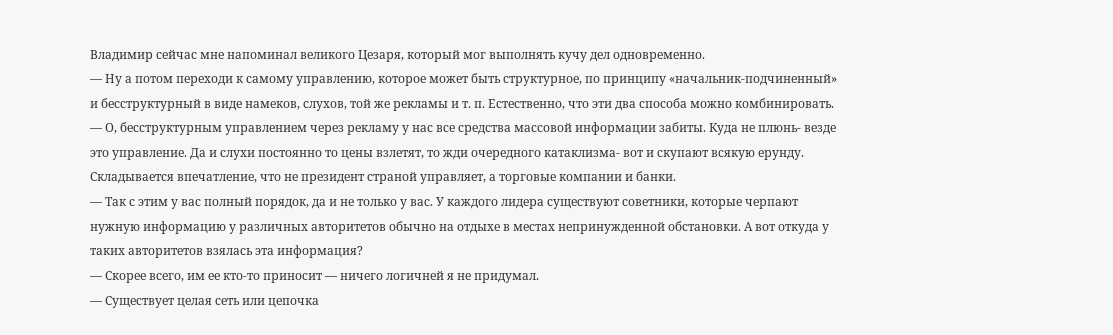Владимир сейчас мне напоминал великого Цезаря, который мог выполнять кучу дел одновременно.
— Ну а потом переходи к самому управлению, которое может быть структурное, по принципу «начальник-подчиненный» и бесструктурный в виде намеков, слухов, той же рекламы и т. п. Естественно, что эти два способа можно комбинировать.
— О, бесструктурным управлением через рекламу у нас все средства массовой информации забиты. Куда не плюнь- везде это управление. Да и слухи постоянно то цены взлетят, то жди очередного катаклизма- вот и скупают всякую ерунду. Складывается впечатление, что не президент страной управляет, а торговые компании и банки.
— Так с этим у вас полный порядок, да и не только у вас. У каждого лидера существуют советники, которые черпают нужную информацию у различных авторитетов обычно на отдыхе в местах непринужденной обстановки. А вот откуда у таких авторитетов взялась эта информация?
— Скорее всего, им ее кто-то приносит — ничего логичней я не придумал.
— Существует целая сеть или цепочка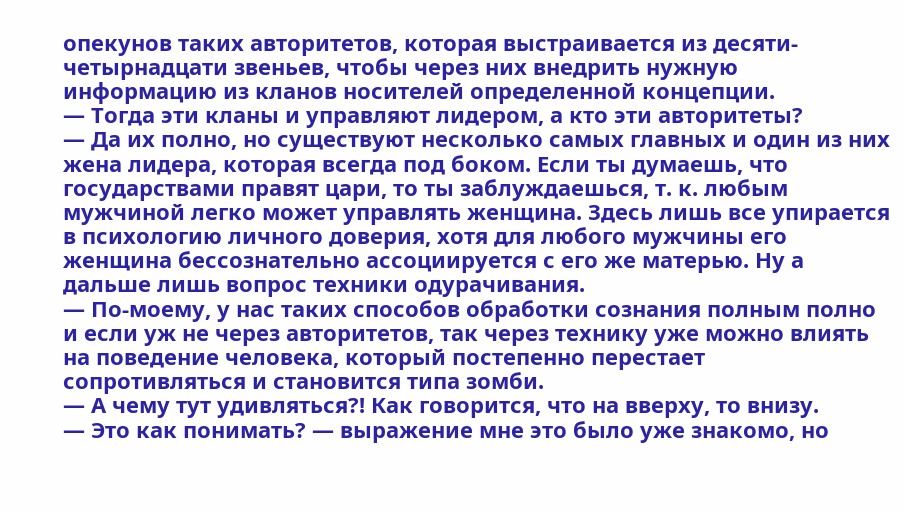опекунов таких авторитетов, которая выстраивается из десяти-четырнадцати звеньев, чтобы через них внедрить нужную информацию из кланов носителей определенной концепции.
— Тогда эти кланы и управляют лидером, а кто эти авторитеты?
— Да их полно, но существуют несколько самых главных и один из них жена лидера, которая всегда под боком. Если ты думаешь, что государствами правят цари, то ты заблуждаешься, т. к. любым мужчиной легко может управлять женщина. Здесь лишь все упирается в психологию личного доверия, хотя для любого мужчины его женщина бессознательно ассоциируется с его же матерью. Ну а дальше лишь вопрос техники одурачивания.
— По-моему, у нас таких способов обработки сознания полным полно и если уж не через авторитетов, так через технику уже можно влиять на поведение человека, который постепенно перестает сопротивляться и становится типа зомби.
— А чему тут удивляться?! Как говорится, что на вверху, то внизу.
— Это как понимать? — выражение мне это было уже знакомо, но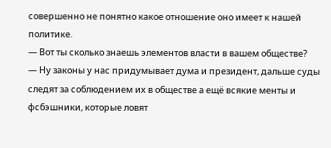совершенно не понятно какое отношение оно имеет к нашей политике.
— Вот ты сколько знаешь элементов власти в вашем обществе?
— Ну законы у нас придумывает дума и президент, дальше суды следят за соблюдением их в обществе а ещё всякие менты и фсбэшники, которые ловят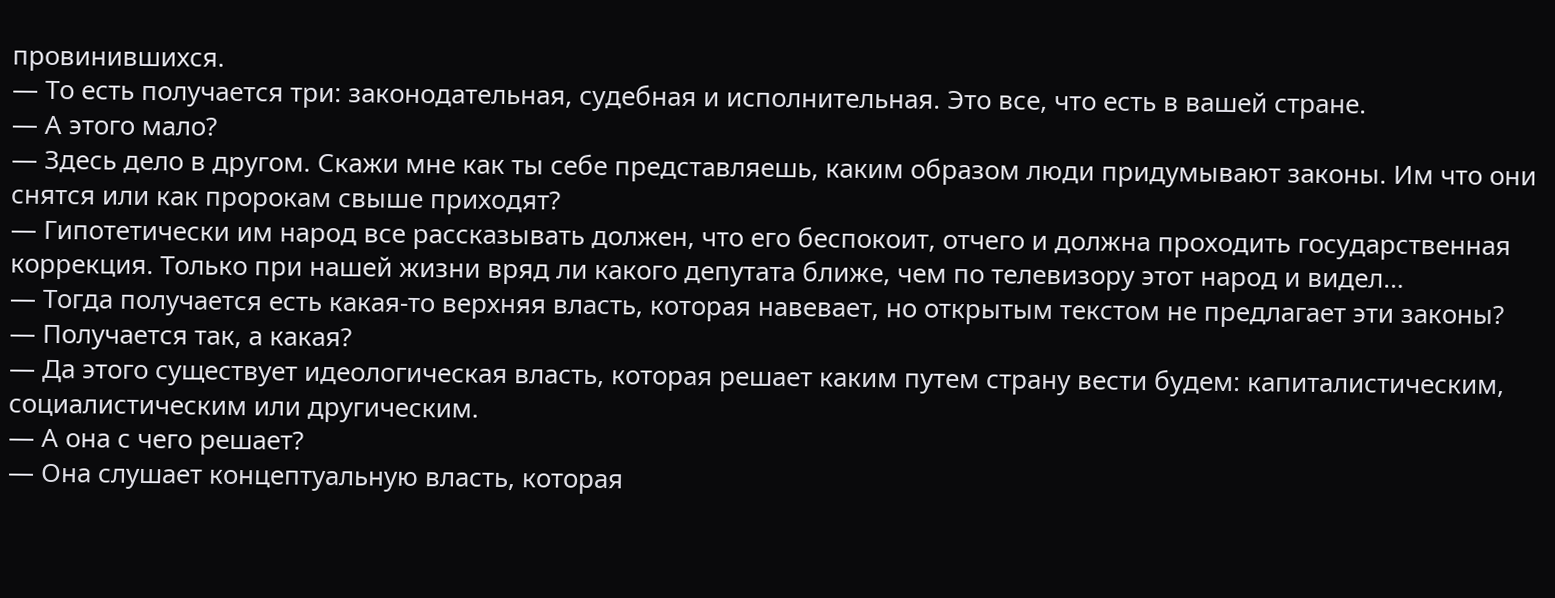провинившихся.
— То есть получается три: законодательная, судебная и исполнительная. Это все, что есть в вашей стране.
— А этого мало?
— Здесь дело в другом. Скажи мне как ты себе представляешь, каким образом люди придумывают законы. Им что они снятся или как пророкам свыше приходят?
— Гипотетически им народ все рассказывать должен, что его беспокоит, отчего и должна проходить государственная коррекция. Только при нашей жизни вряд ли какого депутата ближе, чем по телевизору этот народ и видел…
— Тогда получается есть какая-то верхняя власть, которая навевает, но открытым текстом не предлагает эти законы?
— Получается так, а какая?
— Да этого существует идеологическая власть, которая решает каким путем страну вести будем: капиталистическим, социалистическим или другическим.
— А она с чего решает?
— Она слушает концептуальную власть, которая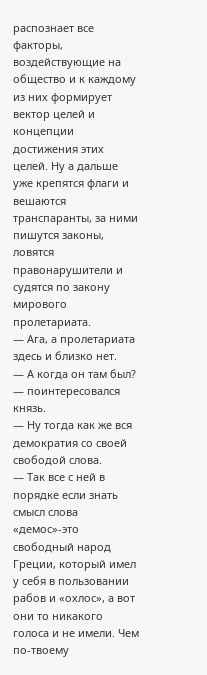распознает все факторы, воздействующие на общество и к каждому из них формирует вектор целей и концепции достижения этих целей. Ну а дальше уже крепятся флаги и вешаются транспаранты, за ними пишутся законы, ловятся правонарушители и судятся по закону мирового пролетариата.
— Ага, а пролетариата здесь и близко нет.
— А когда он там был? — поинтересовался князь.
— Ну тогда как же вся демократия со своей свободой слова.
— Так все с ней в порядке если знать смысл слова «демос»-это свободный народ Греции, который имел у себя в пользовании рабов и «охлос», а вот они то никакого голоса и не имели. Чем по-твоему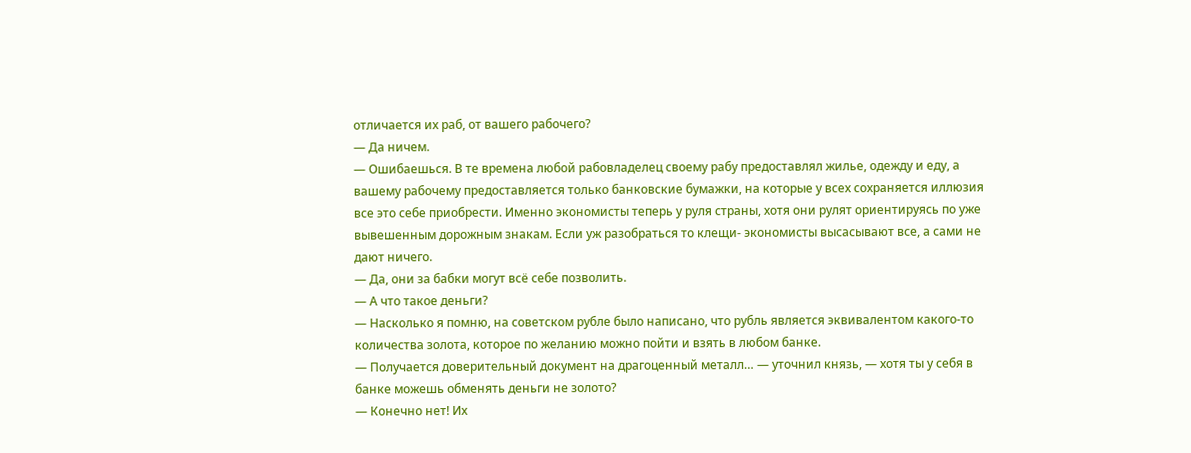отличается их раб, от вашего рабочего?
— Да ничем.
— Ошибаешься. В те времена любой рабовладелец своему рабу предоставлял жилье, одежду и еду, а вашему рабочему предоставляется только банковские бумажки, на которые у всех сохраняется иллюзия все это себе приобрести. Именно экономисты теперь у руля страны, хотя они рулят ориентируясь по уже вывешенным дорожным знакам. Если уж разобраться то клещи- экономисты высасывают все, а сами не дают ничего.
— Да, они за бабки могут всё себе позволить.
— А что такое деньги?
— Насколько я помню, на советском рубле было написано, что рубль является эквивалентом какого-то количества золота, которое по желанию можно пойти и взять в любом банке.
— Получается доверительный документ на драгоценный металл… — уточнил князь, — хотя ты у себя в банке можешь обменять деньги не золото?
— Конечно нет! Их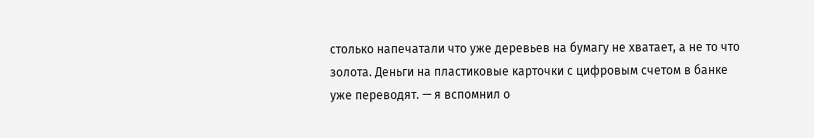столько напечатали что уже деревьев на бумагу не хватает, а не то что золота. Деньги на пластиковые карточки с цифровым счетом в банке уже переводят. — я вспомнил о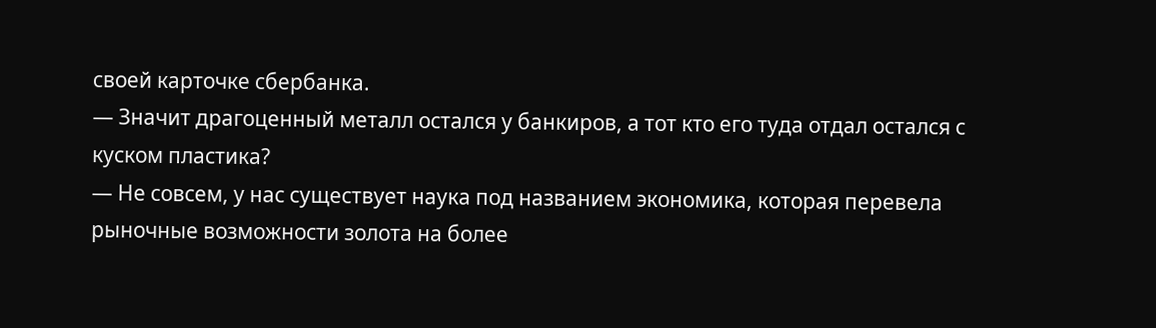своей карточке сбербанка.
— Значит драгоценный металл остался у банкиров, а тот кто его туда отдал остался с куском пластика?
— Не совсем, у нас существует наука под названием экономика, которая перевела рыночные возможности золота на более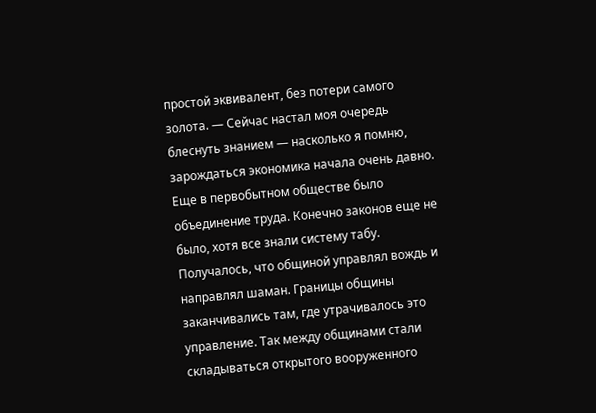простой эквивалент, без потери самого золота. — Сейчас настал моя очередь блеснуть знанием — насколько я помню, зарождаться экономика начала очень давно. Еще в первобытном обществе было объединение труда. Конечно законов еще не было, хотя все знали систему табу. Получалось, что общиной управлял вождь и направлял шаман. Границы общины заканчивались там, где утрачивалось это управление. Так между общинами стали складываться открытого вооруженного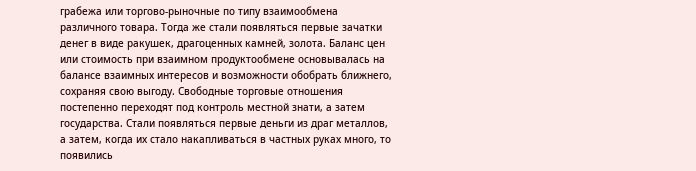грабежа или торгово-рыночные по типу взаимообмена различного товара. Тогда же стали появляться первые зачатки денег в виде ракушек, драгоценных камней, золота. Баланс цен или стоимость при взаимном продуктообмене основывалась на балансе взаимных интересов и возможности обобрать ближнего, сохраняя свою выгоду. Свободные торговые отношения постепенно переходят под контроль местной знати, а затем государства. Стали появляться первые деньги из драг металлов, а затем, когда их стало накапливаться в частных руках много, то появились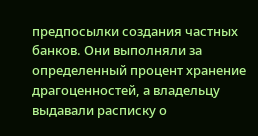предпосылки создания частных банков. Они выполняли за определенный процент хранение драгоценностей, а владельцу выдавали расписку о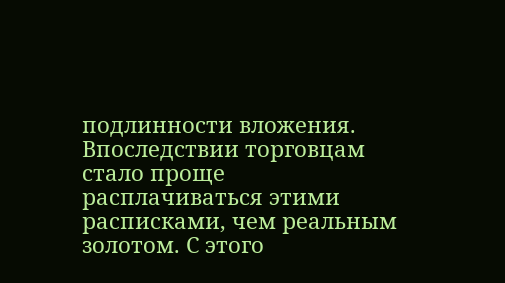подлинности вложения. Впоследствии торговцам стало проще расплачиваться этими расписками, чем реальным золотом. С этого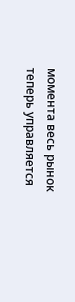момента весь рынок теперь управляется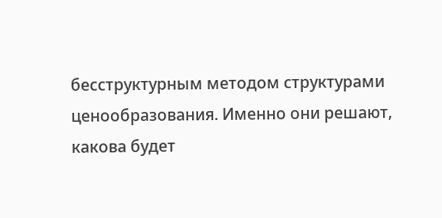бесструктурным методом структурами ценообразования. Именно они решают, какова будет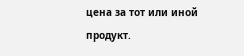цена за тот или иной продукт.